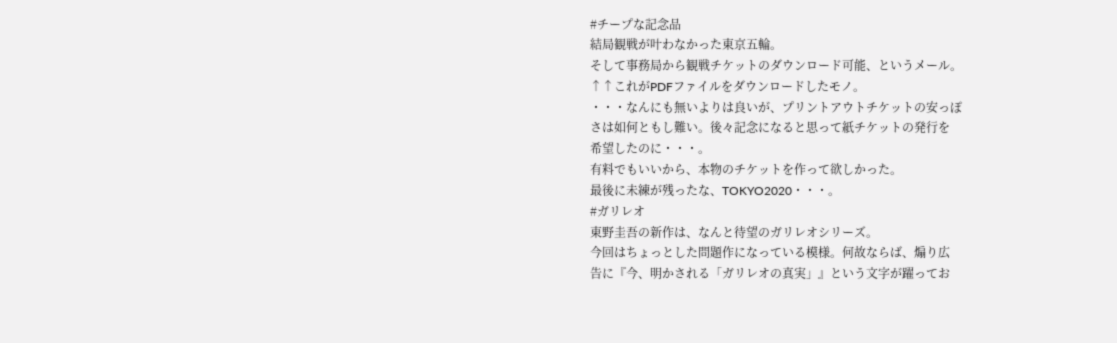#チープな記念品
結局観戦が叶わなかった東京五輪。
そして事務局から観戦チケットのダウンロード可能、というメール。
↑↑これがPDFファイルをダウンロードしたモノ。
・・・なんにも無いよりは良いが、プリントアウトチケットの安っぽ
さは如何ともし難い。後々記念になると思って紙チケットの発行を
希望したのに・・・。
有料でもいいから、本物のチケットを作って欲しかった。
最後に未練が残ったな、TOKYO2020・・・。
#ガリレオ
東野圭吾の新作は、なんと待望のガリレオシリーズ。
今回はちょっとした問題作になっている模様。何故ならば、煽り広
告に『今、明かされる「ガリレオの真実」』という文字が躍ってお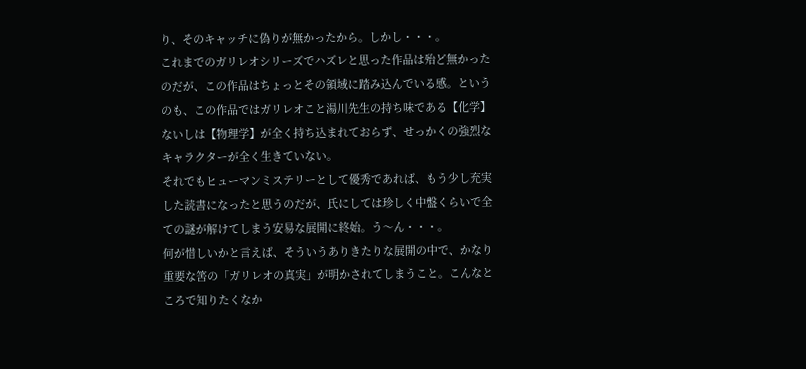り、そのキャッチに偽りが無かったから。しかし・・・。
これまでのガリレオシリーズでハズレと思った作品は殆ど無かった
のだが、この作品はちょっとその領域に踏み込んでいる感。という
のも、この作品ではガリレオこと湯川先生の持ち味である【化学】
ないしは【物理学】が全く持ち込まれておらず、せっかくの強烈な
キャラクターが全く生きていない。
それでもヒューマンミステリーとして優秀であれば、もう少し充実
した読書になったと思うのだが、氏にしては珍しく中盤くらいで全
ての謎が解けてしまう安易な展開に終始。う〜ん・・・。
何が惜しいかと言えば、そういうありきたりな展開の中で、かなり
重要な筈の「ガリレオの真実」が明かされてしまうこと。こんなと
ころで知りたくなか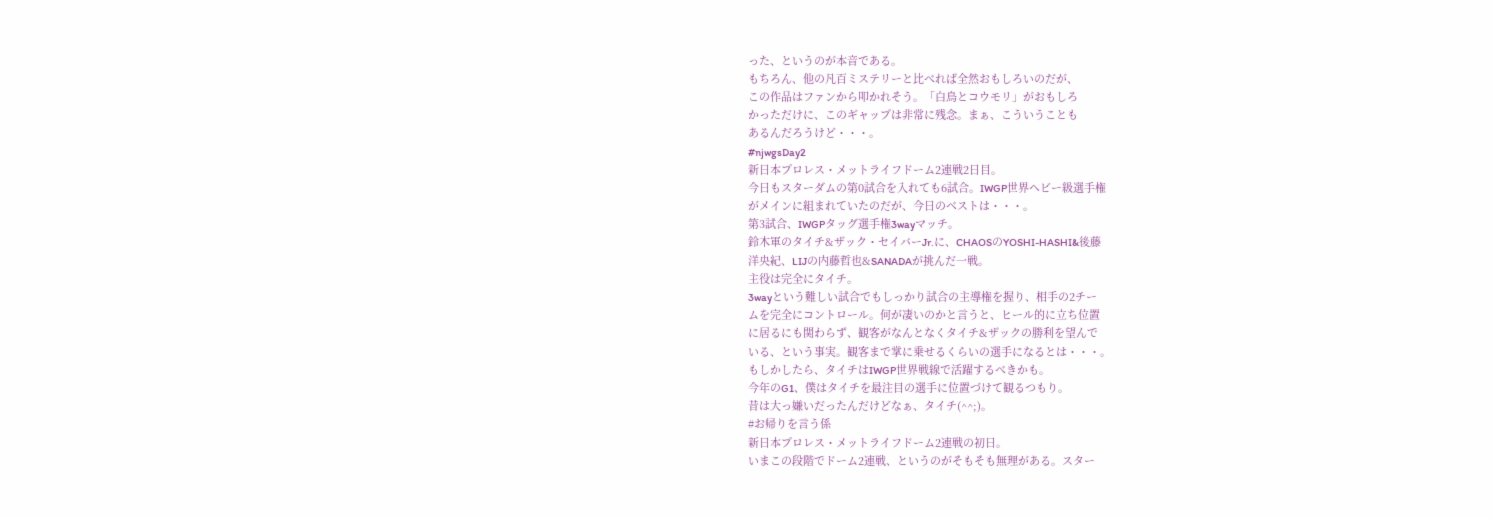った、というのが本音である。
もちろん、他の凡百ミステリーと比べれば全然おもしろいのだが、
この作品はファンから叩かれそう。「白鳥とコウモリ」がおもしろ
かっただけに、このギャップは非常に残念。まぁ、こういうことも
あるんだろうけど・・・。
#njwgsDay2
新日本プロレス・メットライフドーム2連戦2日目。
今日もスターダムの第0試合を入れても6試合。IWGP世界ヘビー級選手権
がメインに組まれていたのだが、今日のベストは・・・。
第3試合、IWGPタッグ選手権3wayマッチ。
鈴木軍のタイチ&ザック・セイバーJr.に、CHAOSのYOSHI-HASHI&後藤
洋央紀、LIJの内藤哲也&SANADAが挑んだ一戦。
主役は完全にタイチ。
3wayという難しい試合でもしっかり試合の主導権を握り、相手の2チー
ムを完全にコントロール。何が凄いのかと言うと、ヒール的に立ち位置
に居るにも関わらず、観客がなんとなくタイチ&ザックの勝利を望んで
いる、という事実。観客まで掌に乗せるくらいの選手になるとは・・・。
もしかしたら、タイチはIWGP世界戦線で活躍するべきかも。
今年のG1、僕はタイチを最注目の選手に位置づけて観るつもり。
昔は大っ嫌いだったんだけどなぁ、タイチ(^^;)。
#お帰りを言う係
新日本プロレス・メットライフドーム2連戦の初日。
いまこの段階でドーム2連戦、というのがそもそも無理がある。スター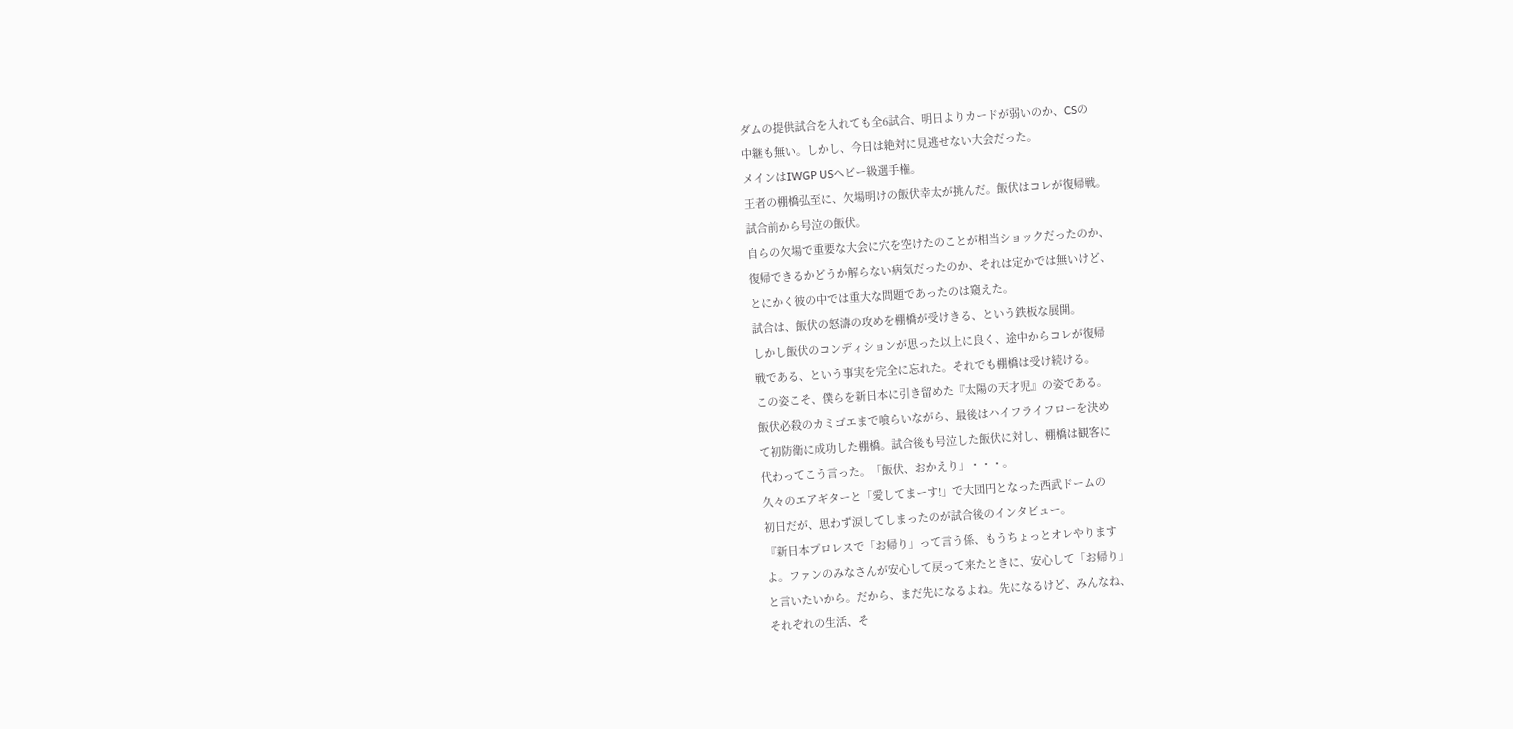ダムの提供試合を入れても全6試合、明日よりカードが弱いのか、CSの
中継も無い。しかし、今日は絶対に見逃せない大会だった。
メインはIWGP USヘビー級選手権。
王者の棚橋弘至に、欠場明けの飯伏幸太が挑んだ。飯伏はコレが復帰戦。
試合前から号泣の飯伏。
自らの欠場で重要な大会に穴を空けたのことが相当ショックだったのか、
復帰できるかどうか解らない病気だったのか、それは定かでは無いけど、
とにかく彼の中では重大な問題であったのは窺えた。
試合は、飯伏の怒濤の攻めを棚橋が受けきる、という鉄板な展開。
しかし飯伏のコンディションが思った以上に良く、途中からコレが復帰
戦である、という事実を完全に忘れた。それでも棚橋は受け続ける。
この姿こそ、僕らを新日本に引き留めた『太陽の天才児』の姿である。
飯伏必殺のカミゴエまで喰らいながら、最後はハイフライフローを決め
て初防衛に成功した棚橋。試合後も号泣した飯伏に対し、棚橋は観客に
代わってこう言った。「飯伏、おかえり」・・・。
久々のエアギターと「愛してまーす!」で大団円となった西武ドームの
初日だが、思わず涙してしまったのが試合後のインタビュー。
『新日本プロレスで「お帰り」って言う係、もうちょっとオレやります
よ。ファンのみなさんが安心して戻って来たときに、安心して「お帰り」
と言いたいから。だから、まだ先になるよね。先になるけど、みんなね、
それぞれの生活、そ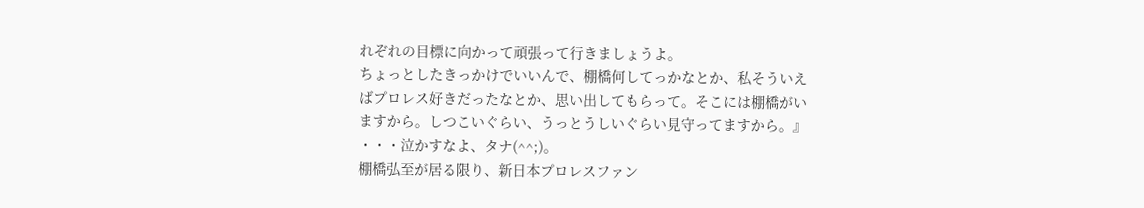れぞれの目標に向かって頑張って行きましょうよ。
ちょっとしたきっかけでいいんで、棚橋何してっかなとか、私そういえ
ばプロレス好きだったなとか、思い出してもらって。そこには棚橋がい
ますから。しつこいぐらい、うっとうしいぐらい見守ってますから。』
・・・泣かすなよ、タナ(^^;)。
棚橋弘至が居る限り、新日本プロレスファン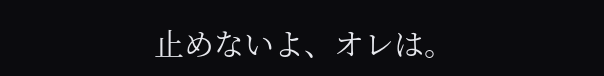止めないよ、オレは。